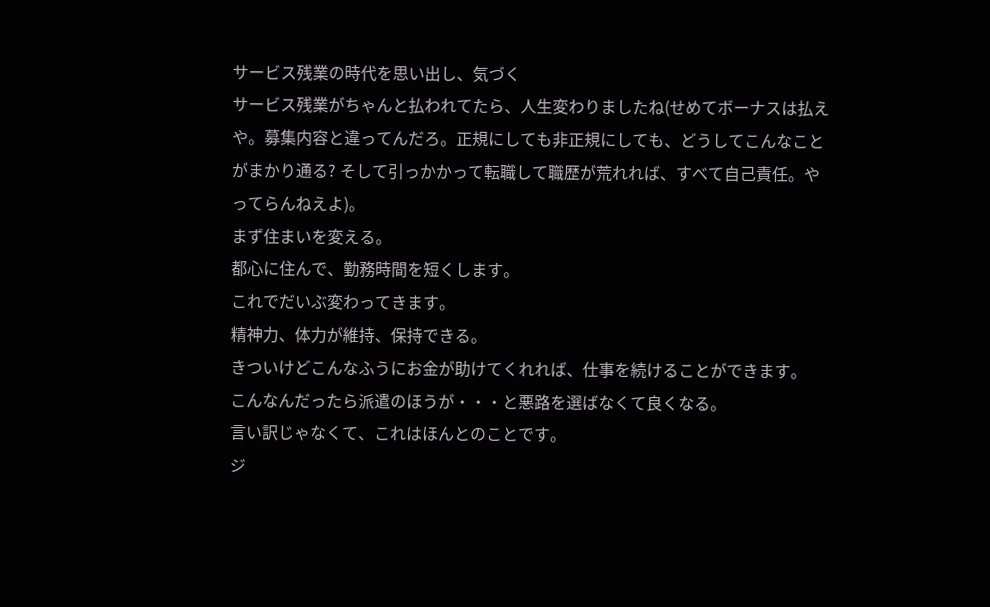サービス残業の時代を思い出し、気づく
サービス残業がちゃんと払われてたら、人生変わりましたね(せめてボーナスは払えや。募集内容と違ってんだろ。正規にしても非正規にしても、どうしてこんなことがまかり通る? そして引っかかって転職して職歴が荒れれば、すべて自己責任。やってらんねえよ)。
まず住まいを変える。
都心に住んで、勤務時間を短くします。
これでだいぶ変わってきます。
精神力、体力が維持、保持できる。
きついけどこんなふうにお金が助けてくれれば、仕事を続けることができます。
こんなんだったら派遣のほうが・・・と悪路を選ばなくて良くなる。
言い訳じゃなくて、これはほんとのことです。
ジ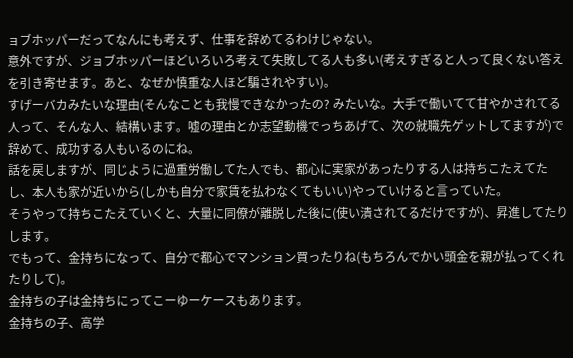ョブホッパーだってなんにも考えず、仕事を辞めてるわけじゃない。
意外ですが、ジョブホッパーほどいろいろ考えて失敗してる人も多い(考えすぎると人って良くない答えを引き寄せます。あと、なぜか慎重な人ほど騙されやすい)。
すげーバカみたいな理由(そんなことも我慢できなかったの? みたいな。大手で働いてて甘やかされてる人って、そんな人、結構います。嘘の理由とか志望動機でっちあげて、次の就職先ゲットしてますが)で辞めて、成功する人もいるのにね。
話を戻しますが、同じように過重労働してた人でも、都心に実家があったりする人は持ちこたえてたし、本人も家が近いから(しかも自分で家賃を払わなくてもいい)やっていけると言っていた。
そうやって持ちこたえていくと、大量に同僚が離脱した後に(使い潰されてるだけですが)、昇進してたりします。
でもって、金持ちになって、自分で都心でマンション買ったりね(もちろんでかい頭金を親が払ってくれたりして)。
金持ちの子は金持ちにってこーゆーケースもあります。
金持ちの子、高学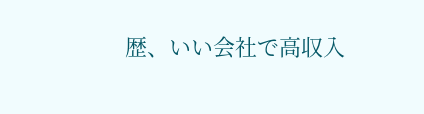歴、いい会社で高収入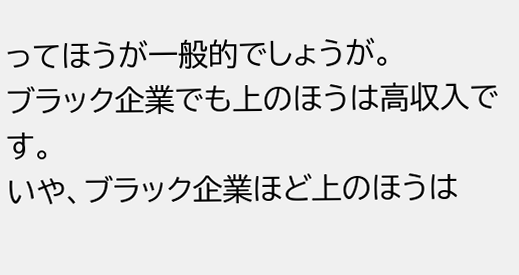ってほうが一般的でしょうが。
ブラック企業でも上のほうは高収入です。
いや、ブラック企業ほど上のほうは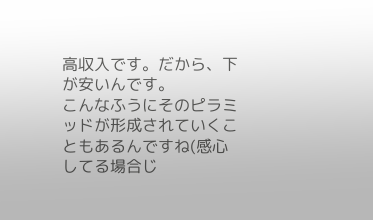高収入です。だから、下が安いんです。
こんなふうにそのピラミッドが形成されていくこともあるんですね(感心してる場合じ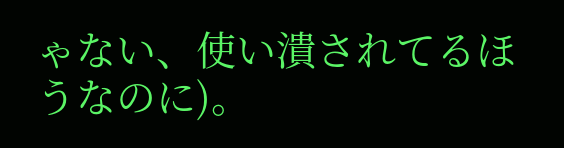ゃない、使い潰されてるほうなのに)。